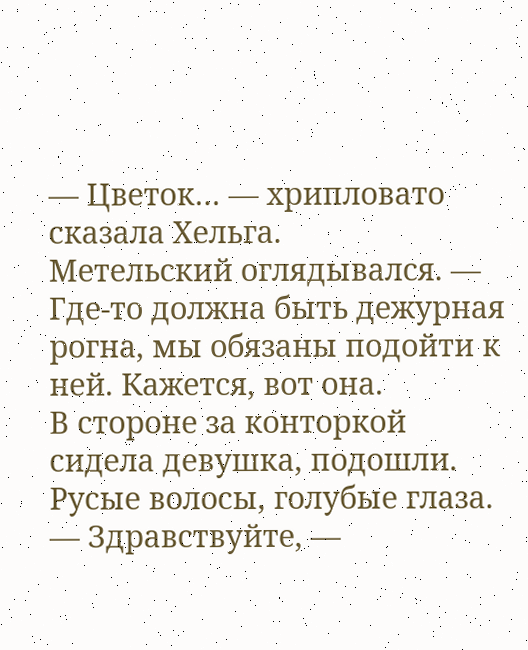— Цветок… — хрипловато сказала Хельга.
Метельский оглядывался. — Где-то должна быть дежурная рогна, мы обязаны подойти к ней. Кажется, вот она.
В стороне за конторкой сидела девушка, подошли. Русые волосы, голубые глаза.
— Здравствуйте, —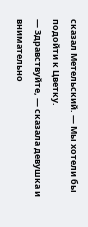сказал Метельский. — Мы хотели бы подойти к Цветку.
— Здравствуйте, — сказала девушка и внимательно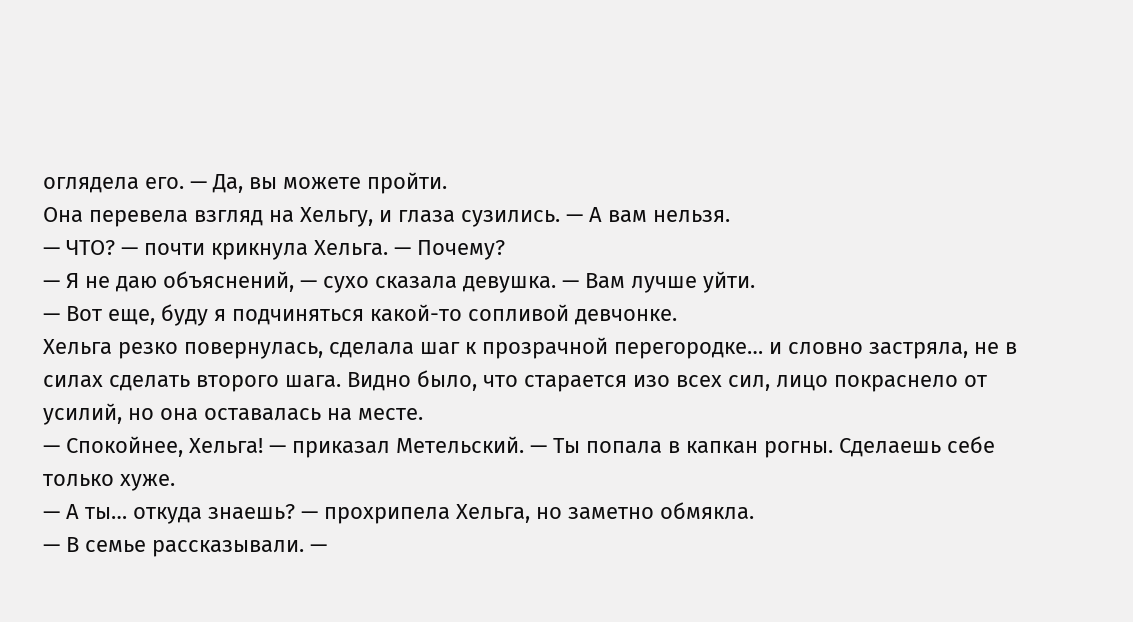оглядела его. — Да, вы можете пройти.
Она перевела взгляд на Хельгу, и глаза сузились. — А вам нельзя.
— ЧТО? — почти крикнула Хельга. — Почему?
— Я не даю объяснений, — сухо сказала девушка. — Вам лучше уйти.
— Вот еще, буду я подчиняться какой-то сопливой девчонке.
Хельга резко повернулась, сделала шаг к прозрачной перегородке… и словно застряла, не в силах сделать второго шага. Видно было, что старается изо всех сил, лицо покраснело от усилий, но она оставалась на месте.
— Спокойнее, Хельга! — приказал Метельский. — Ты попала в капкан рогны. Сделаешь себе только хуже.
— А ты… откуда знаешь? — прохрипела Хельга, но заметно обмякла.
— В семье рассказывали. —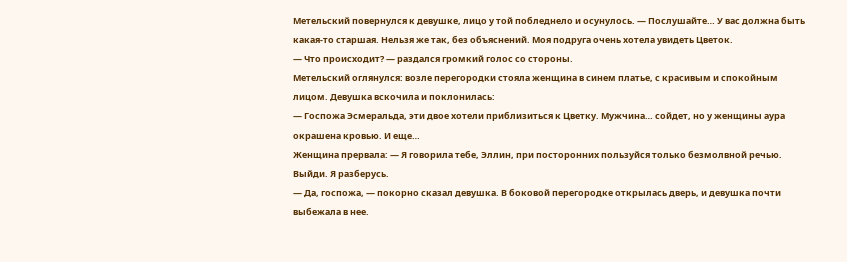Метельский повернулся к девушке, лицо у той побледнело и осунулось. — Послушайте… У вас должна быть какая-то старшая. Нельзя же так, без объяснений. Моя подруга очень хотела увидеть Цветок.
— Что происходит? — раздался громкий голос со стороны.
Метельский оглянулся: возле перегородки стояла женщина в синем платье, с красивым и спокойным лицом. Девушка вскочила и поклонилась:
— Госпожа Эсмеральда, эти двое хотели приблизиться к Цветку. Мужчина… сойдет, но у женщины аура окрашена кровью. И еще…
Женщина прервала: — Я говорила тебе, Эллин, при посторонних пользуйся только безмолвной речью. Выйди. Я разберусь.
— Да, госпожа, — покорно сказал девушка. В боковой перегородке открылась дверь, и девушка почти выбежала в нее.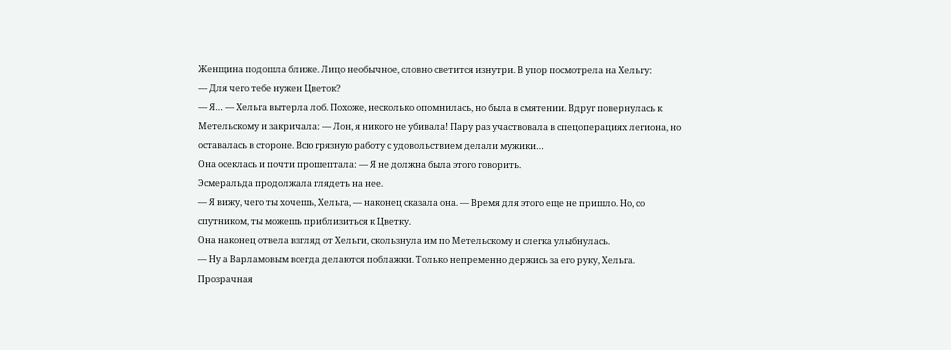Женщина подошла ближе. Лицо необычное, словно светится изнутри. В упор посмотрела на Хельгу:
— Для чего тебе нужен Цветок?
— Я… — Хельга вытерла лоб. Похоже, несколько опомнилась, но была в смятении. Вдруг повернулась к Метельскому и закричала: — Лон, я никого не убивала! Пару раз участвовала в спецоперациях легиона, но оставалась в стороне. Всю грязную работу с удовольствием делали мужики…
Она осеклась и почти прошептала: — Я не должна была этого говорить.
Эсмеральда продолжала глядеть на нее.
— Я вижу, чего ты хочешь, Хельга, — наконец сказала она. — Время для этого еще не пришло. Но, со спутником, ты можешь приблизиться к Цветку.
Она наконец отвела взгляд от Хельги, скользнула им по Метельскому и слегка улыбнулась.
— Ну а Варламовым всегда делаются поблажки. Только непременно держись за его руку, Хельга.
Прозрачная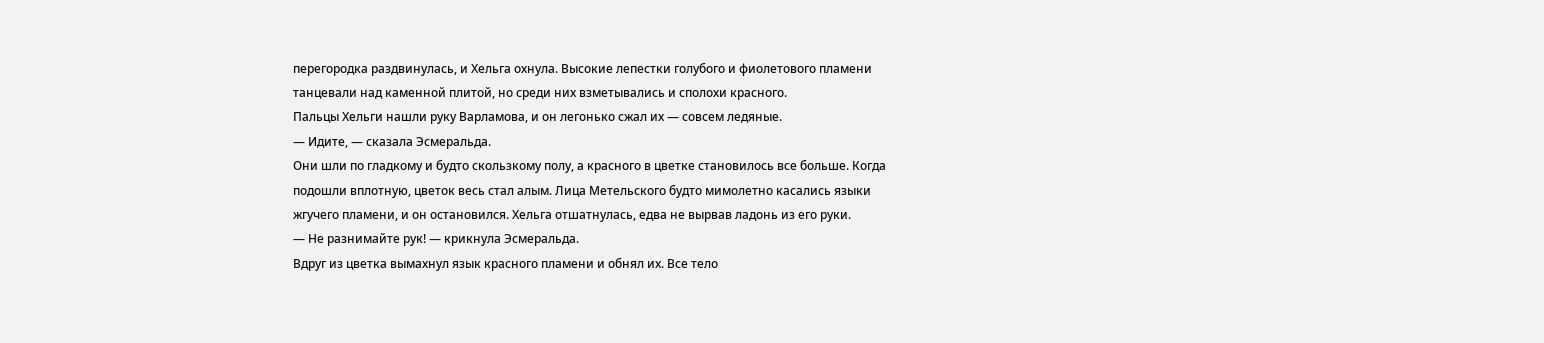перегородка раздвинулась, и Хельга охнула. Высокие лепестки голубого и фиолетового пламени танцевали над каменной плитой, но среди них взметывались и сполохи красного.
Пальцы Хельги нашли руку Варламова, и он легонько сжал их — совсем ледяные.
— Идите, — сказала Эсмеральда.
Они шли по гладкому и будто скользкому полу, а красного в цветке становилось все больше. Когда подошли вплотную, цветок весь стал алым. Лица Метельского будто мимолетно касались языки жгучего пламени, и он остановился. Хельга отшатнулась, едва не вырвав ладонь из его руки.
— Не разнимайте рук! — крикнула Эсмеральда.
Вдруг из цветка вымахнул язык красного пламени и обнял их. Все тело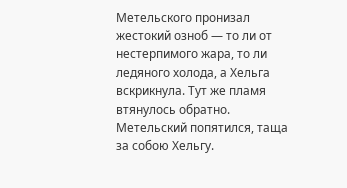Метельского пронизал жестокий озноб — то ли от нестерпимого жара, то ли ледяного холода, а Хельга вскрикнула. Тут же пламя втянулось обратно. Метельский попятился, таща за собою Хельгу.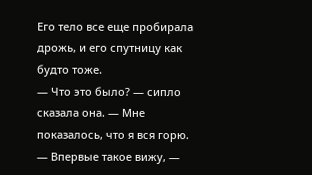Его тело все еще пробирала дрожь, и его спутницу как будто тоже.
— Что это было? — сипло сказала она. — Мне показалось, что я вся горю.
— Впервые такое вижу, —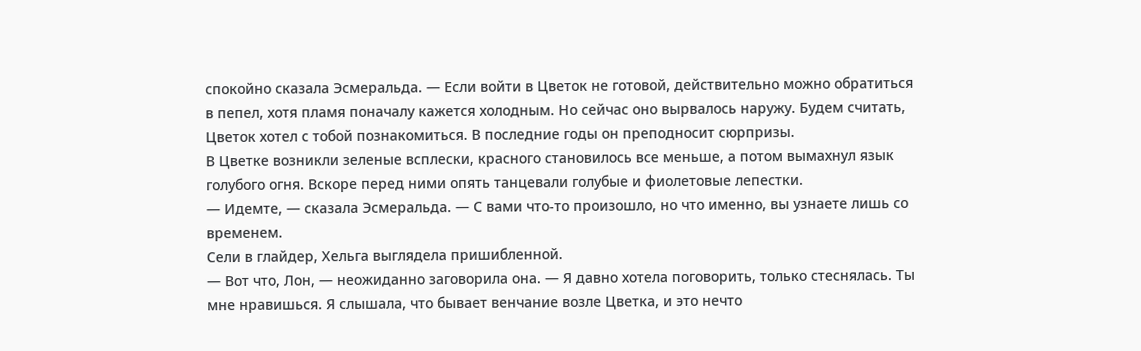спокойно сказала Эсмеральда. — Если войти в Цветок не готовой, действительно можно обратиться в пепел, хотя пламя поначалу кажется холодным. Но сейчас оно вырвалось наружу. Будем считать, Цветок хотел с тобой познакомиться. В последние годы он преподносит сюрпризы.
В Цветке возникли зеленые всплески, красного становилось все меньше, а потом вымахнул язык голубого огня. Вскоре перед ними опять танцевали голубые и фиолетовые лепестки.
— Идемте, — сказала Эсмеральда. — С вами что-то произошло, но что именно, вы узнаете лишь со временем.
Сели в глайдер, Хельга выглядела пришибленной.
— Вот что, Лон, — неожиданно заговорила она. — Я давно хотела поговорить, только стеснялась. Ты мне нравишься. Я слышала, что бывает венчание возле Цветка, и это нечто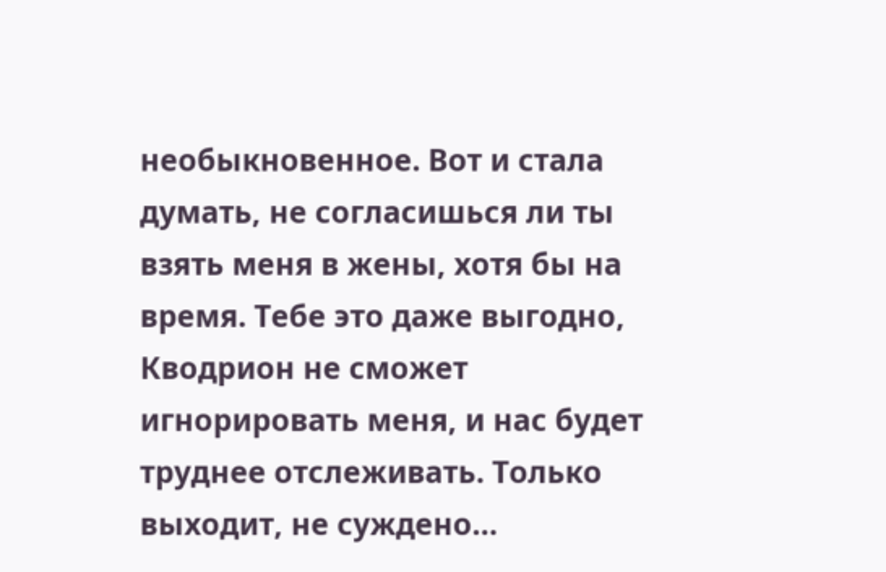необыкновенное. Вот и стала думать, не согласишься ли ты взять меня в жены, хотя бы на время. Тебе это даже выгодно, Кводрион не сможет игнорировать меня, и нас будет труднее отслеживать. Только выходит, не суждено…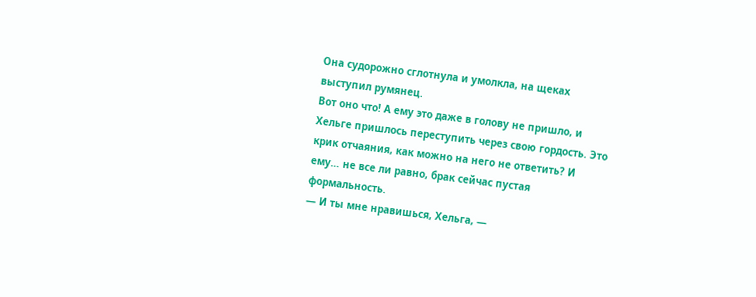Она судорожно сглотнула и умолкла, на щеках выступил румянец.
Вот оно что! А ему это даже в голову не пришло, и Хельге пришлось переступить через свою гордость. Это крик отчаяния, как можно на него не ответить? И ему… не все ли равно, брак сейчас пустая формальность.
— И ты мне нравишься, Хельга, —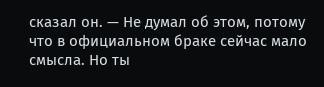сказал он. — Не думал об этом, потому что в официальном браке сейчас мало смысла. Но ты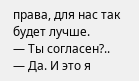права, для нас так будет лучше.
— Ты согласен?..
— Да. И это я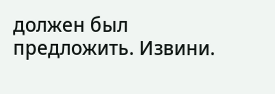должен был предложить. Извини.